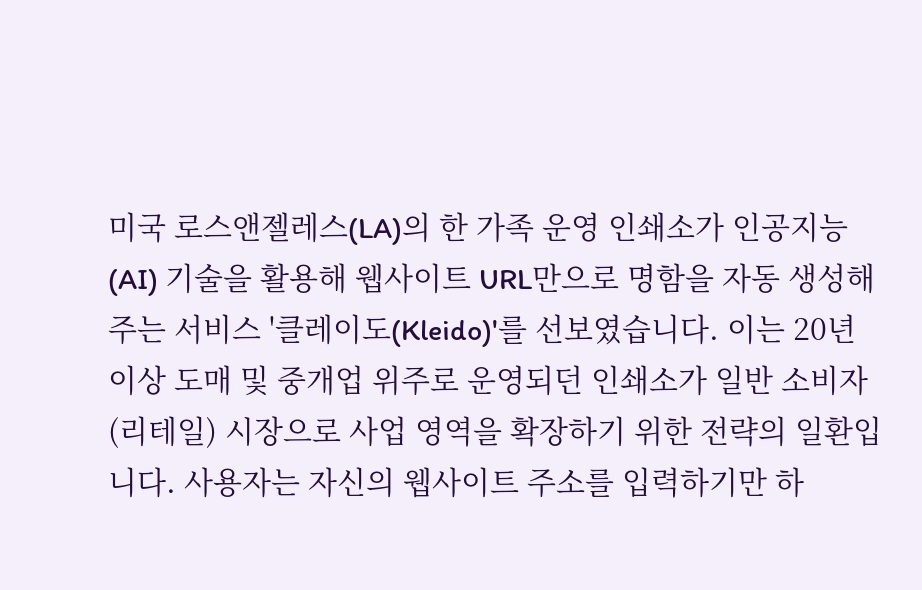미국 로스앤젤레스(LA)의 한 가족 운영 인쇄소가 인공지능(AI) 기술을 활용해 웹사이트 URL만으로 명함을 자동 생성해주는 서비스 '클레이도(Kleido)'를 선보였습니다. 이는 20년 이상 도매 및 중개업 위주로 운영되던 인쇄소가 일반 소비자(리테일) 시장으로 사업 영역을 확장하기 위한 전략의 일환입니다. 사용자는 자신의 웹사이트 주소를 입력하기만 하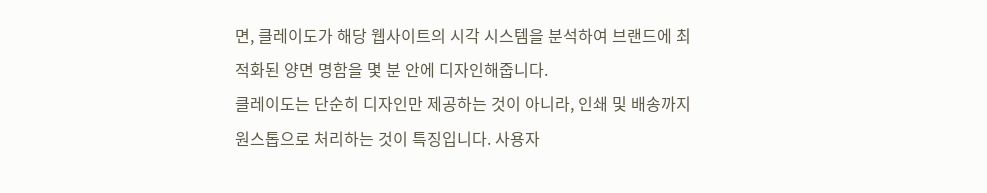면, 클레이도가 해당 웹사이트의 시각 시스템을 분석하여 브랜드에 최적화된 양면 명함을 몇 분 안에 디자인해줍니다.
클레이도는 단순히 디자인만 제공하는 것이 아니라, 인쇄 및 배송까지 원스톱으로 처리하는 것이 특징입니다. 사용자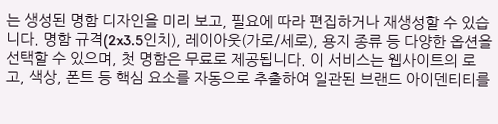는 생성된 명함 디자인을 미리 보고, 필요에 따라 편집하거나 재생성할 수 있습니다. 명함 규격(2x3.5인치), 레이아웃(가로/세로), 용지 종류 등 다양한 옵션을 선택할 수 있으며, 첫 명함은 무료로 제공됩니다. 이 서비스는 웹사이트의 로고, 색상, 폰트 등 핵심 요소를 자동으로 추출하여 일관된 브랜드 아이덴티티를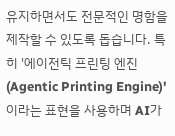유지하면서도 전문적인 명함을 제작할 수 있도록 돕습니다. 특히 '에이전틱 프린팅 엔진(Agentic Printing Engine)'이라는 표현을 사용하며 AI가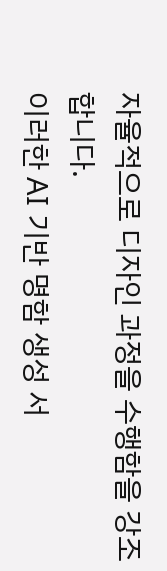자율적으로 디자인 과정을 수행함을 강조합니다.
이러한 AI 기반 명함 생성 서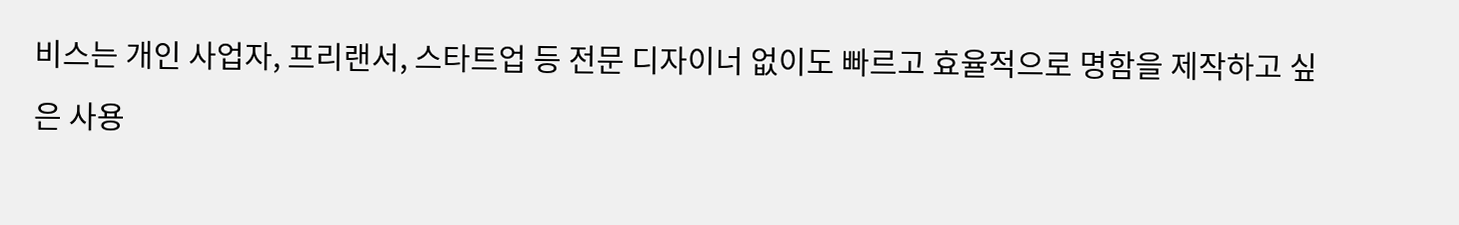비스는 개인 사업자, 프리랜서, 스타트업 등 전문 디자이너 없이도 빠르고 효율적으로 명함을 제작하고 싶은 사용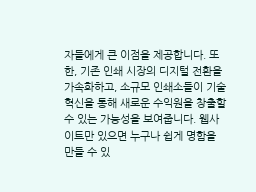자들에게 큰 이점을 제공합니다. 또한, 기존 인쇄 시장의 디지털 전환을 가속화하고, 소규모 인쇄소들이 기술 혁신을 통해 새로운 수익원을 창출할 수 있는 가능성을 보여줍니다. 웹사이트만 있으면 누구나 쉽게 명함을 만들 수 있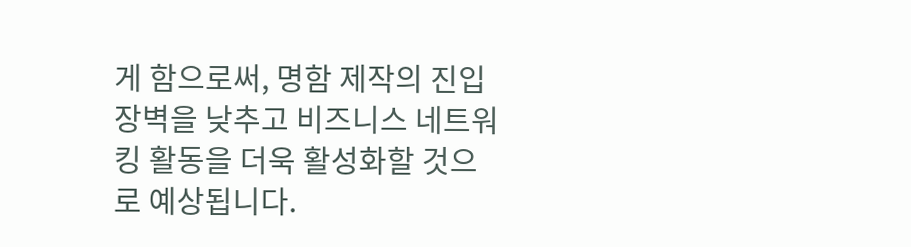게 함으로써, 명함 제작의 진입 장벽을 낮추고 비즈니스 네트워킹 활동을 더욱 활성화할 것으로 예상됩니다.